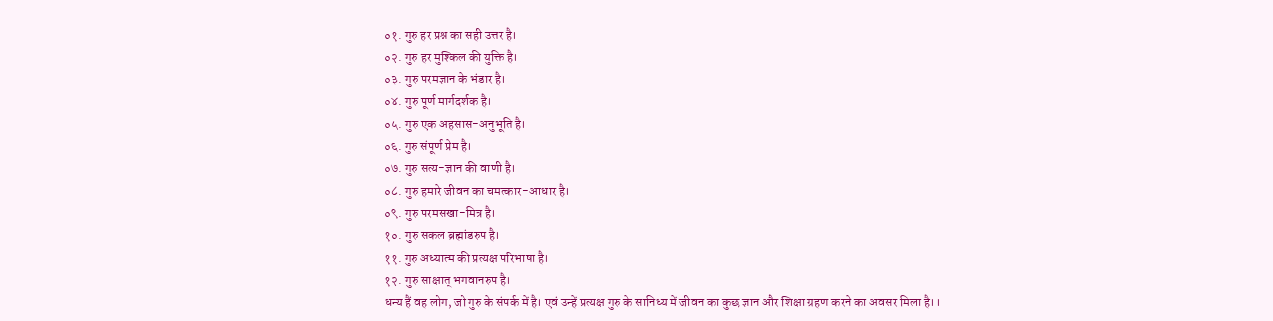०१. गुरु हर प्रश्न का सही उत्तर है।
०२. गुरु हर मुश्किल की युक्ति है।
०३. गुरु परमज्ञान के भंडार है।
०४. गुरु पूर्ण मार्गदर्शक है।
०५. गुरु एक अहसास-अनुभूति है।
०६. गुरु संपूर्ण प्रेम है।
०७. गुरु सत्य-ज्ञान की वाणी है।
०८. गुरु हमारे जीवन का चमत्कार-आधार है।
०९. गुरु परमसखा-मित्र है।
१०. गुरु सकल ब्रह्मांडरुप है।
११. गुरु अध्यात्म की प्रत्यक्ष परिभाषा है।
१२. गुरु साक्षात् भगवानरुप है।
धन्य हैं वह लोग, जो गुरु के संपर्क में है। एवं उन्हें प्रत्यक्ष गुरु के सानिध्य में जीवन का कुछ ज्ञान और शिक्षा ग्रहण करने का अवसर मिला है।।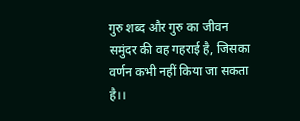गुरु शब्द और गुरु का जीवन समुंदर की वह गहराई है, जिसका वर्णन कभी नहीं किया जा सकता है।।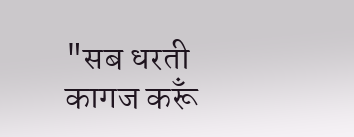"सब धरती कागज करूँ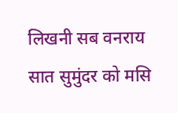लिखनी सब वनराय
सात सुमुंदर को मसि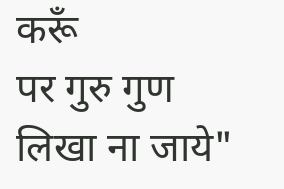करूँ
पर गुरु गुण लिखा ना जाये"